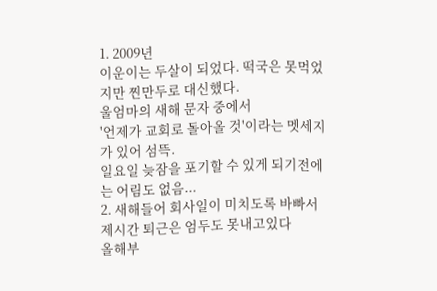1. 2009년
이운이는 두살이 되었다. 떡국은 못먹었지만 찐만두로 대신했다.
울엄마의 새해 문자 중에서
'언제가 교회로 돌아올 것'이라는 멧세지가 있어 섬뜩.
일요일 늦잠을 포기할 수 있게 되기전에는 어림도 없음...
2. 새해들어 회사일이 미치도록 바빠서 제시간 퇴근은 엄두도 못내고있다
올해부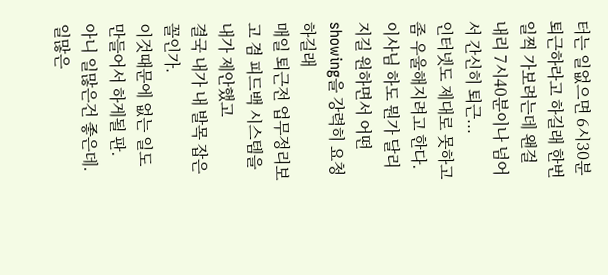터는 일없으면 6시30분 퇴근하라고 하길래 한번 일찍 가보려는데 왠걸
내리 7시40분이나 넘어서 간신히 퇴근...
인터넷도 제대로 못하고 좀 우울해지려고 한다.
이사님 하도 뭔가 달리지길 원하면서 어떤 showing을 강력히 요청하길래
매일 퇴근전 업무정리보고 겸 피드백 시스템을 내가 제안했고
결국 내가 내 발목 잡은 꼴인가.
이것때문에 없는 일도 만들어서 하게될 판.
아니 일많은건 좋은데. 일많은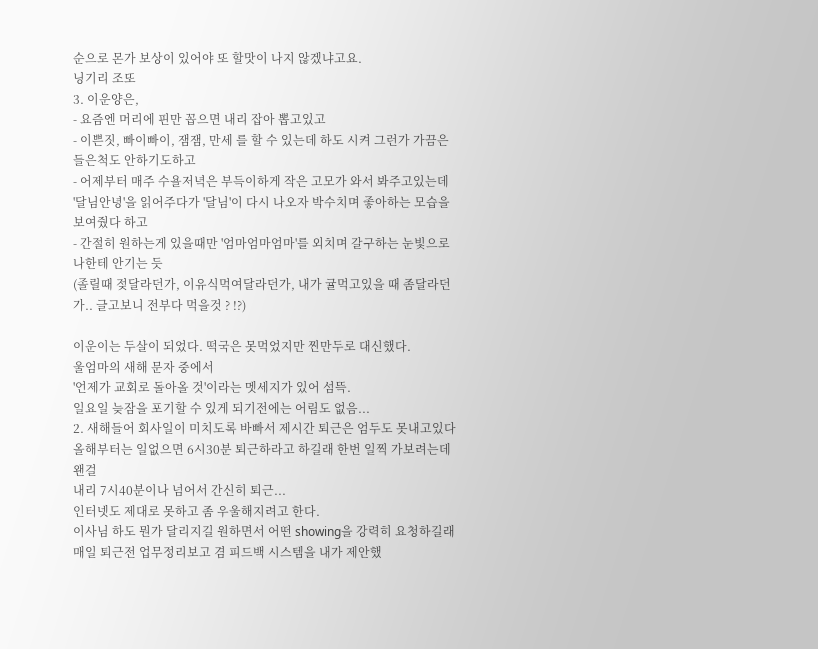순으로 몬가 보상이 있어야 또 할맛이 나지 않겠냐고요.
닝기리 조또
3. 이운양은,
- 요즘엔 머리에 핀만 꼽으면 내리 잡아 뽑고있고
- 이쁜짓, 빠이빠이, 잼잼, 만세 를 할 수 있는데 하도 시켜 그런가 가끔은 들은척도 안하기도하고
- 어제부터 매주 수욜저녁은 부득이하게 작은 고모가 와서 봐주고있는데
'달님안녕'을 읽어주다가 '달님'이 다시 나오자 박수치며 좋아하는 모습을 보여줬다 하고
- 간절히 원하는게 있을때만 '엄마엄마엄마'를 외치며 갈구하는 눈빛으로 나한테 안기는 듯
(졸릴때 젖달라던가, 이유식먹여달라던가, 내가 귤먹고있을 때 좀달라던가.. 글고보니 전부다 먹을것 ? !?)

이운이는 두살이 되었다. 떡국은 못먹었지만 찐만두로 대신했다.
울엄마의 새해 문자 중에서
'언제가 교회로 돌아올 것'이라는 멧세지가 있어 섬뜩.
일요일 늦잠을 포기할 수 있게 되기전에는 어림도 없음...
2. 새해들어 회사일이 미치도록 바빠서 제시간 퇴근은 엄두도 못내고있다
올해부터는 일없으면 6시30분 퇴근하라고 하길래 한번 일찍 가보려는데 왠걸
내리 7시40분이나 넘어서 간신히 퇴근...
인터넷도 제대로 못하고 좀 우울해지려고 한다.
이사님 하도 뭔가 달리지길 원하면서 어떤 showing을 강력히 요청하길래
매일 퇴근전 업무정리보고 겸 피드백 시스템을 내가 제안했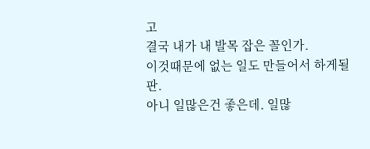고
결국 내가 내 발목 잡은 꼴인가.
이것때문에 없는 일도 만들어서 하게될 판.
아니 일많은건 좋은데. 일많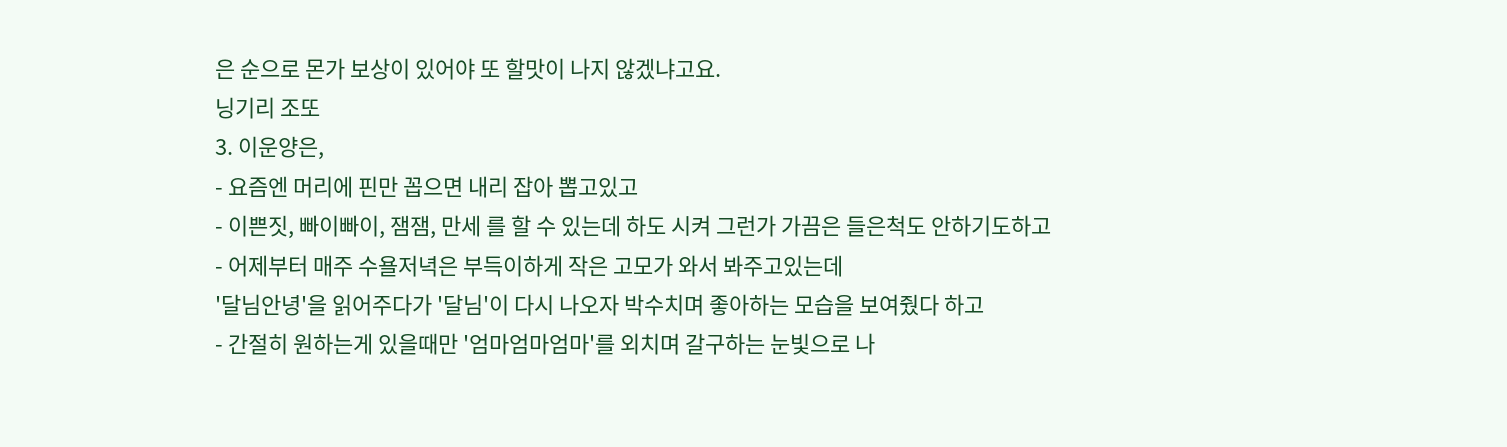은 순으로 몬가 보상이 있어야 또 할맛이 나지 않겠냐고요.
닝기리 조또
3. 이운양은,
- 요즘엔 머리에 핀만 꼽으면 내리 잡아 뽑고있고
- 이쁜짓, 빠이빠이, 잼잼, 만세 를 할 수 있는데 하도 시켜 그런가 가끔은 들은척도 안하기도하고
- 어제부터 매주 수욜저녁은 부득이하게 작은 고모가 와서 봐주고있는데
'달님안녕'을 읽어주다가 '달님'이 다시 나오자 박수치며 좋아하는 모습을 보여줬다 하고
- 간절히 원하는게 있을때만 '엄마엄마엄마'를 외치며 갈구하는 눈빛으로 나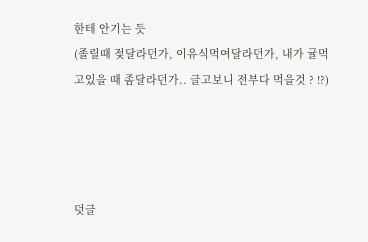한테 안기는 듯
(졸릴때 젖달라던가, 이유식먹여달라던가, 내가 귤먹고있을 때 좀달라던가.. 글고보니 전부다 먹을것 ? !?)




덧글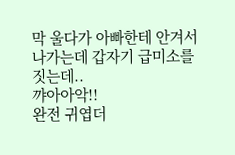막 울다가 아빠한테 안겨서 나가는데 갑자기 급미소를 짓는데..
꺄아아악!!
완전 귀엽더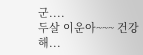군....
두살 이운아~~~ 건강해...